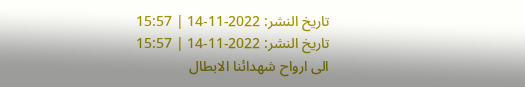تاريخ النشر: 2022-11-14 | 15:57
تاريخ النشر: 2022-11-14 | 15:57
الى ارواح شهدائنا الابطال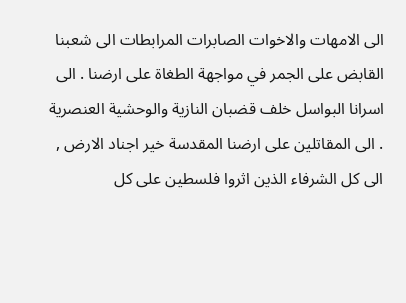الى الامهات والاخوات الصابرات المرابطات الى شعبنا القابض على الجمر في مواجهة الطغاة على ارضنا . الى اسرانا البواسل خلف قضبان النازية والوحشية العنصرية . الى المقاتلين على ارضنا المقدسة خير اجناد الارض , الى كل الشرفاء الذين اثروا فلسطين على كل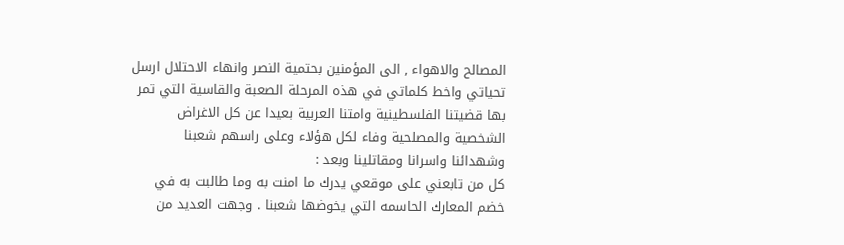المصالح والاهواء , الى المؤمنين بحتمية النصر وانهاء الاحتلال ارسل تحياتي واخط كلماتي في هذه المرحلة الصعبة والقاسية التي تمر بها قضيتنا الفلسطينية وامتنا العربية بعيدا عن كل الاغراض الشخصية والمصلحية وفاء لكل هؤلاء وعلى راسهم شعبنا وشهدائنا واسرانا ومقاتلينا وبعد :
كل من تابعني على موقعي يدرك ما امنت به وما طالبت به في خضم المعارك الحاسمه التي يخوضها شعبنا . وجهت العديد من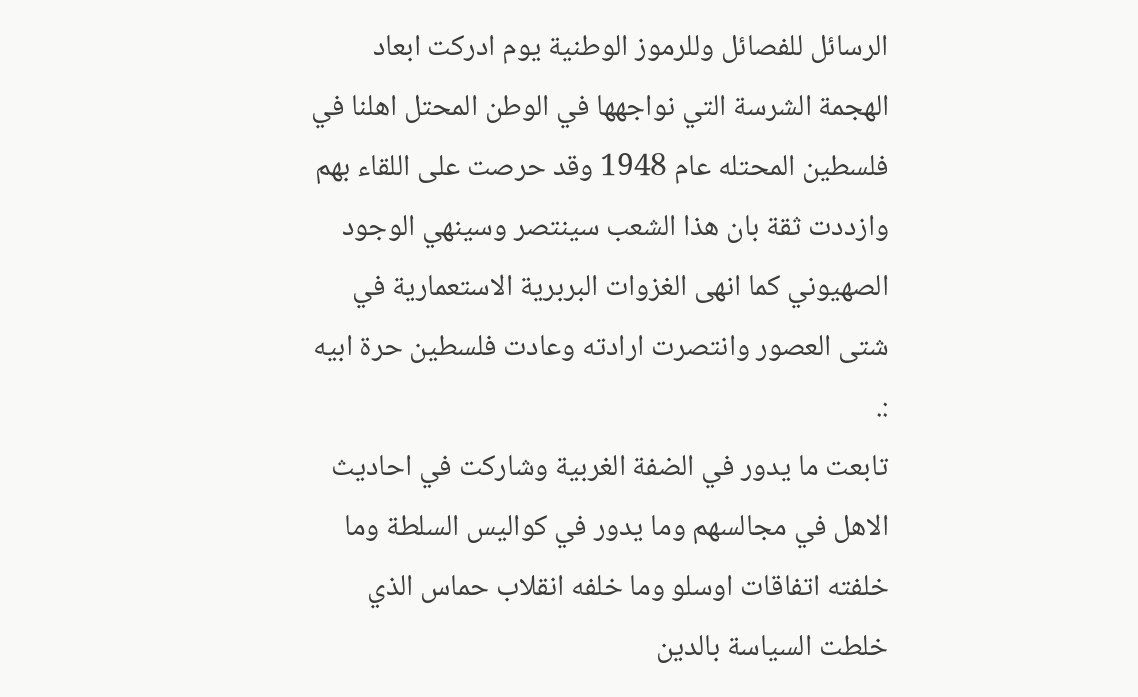الرسائل للفصائل وللرموز الوطنية يوم ادركت ابعاد الهجمة الشرسة التي نواجهها في الوطن المحتل اهلنا في فلسطين المحتله عام 1948 وقد حرصت على اللقاء بهم وازددت ثقة بان هذا الشعب سينتصر وسينهي الوجود الصهيوني كما انهى الغزوات البربرية الاستعمارية في شتى العصور وانتصرت ارادته وعادت فلسطين حرة ابيه :.
تابعت ما يدور في الضفة الغربية وشاركت في احاديث الاهل في مجالسهم وما يدور في كواليس السلطة وما خلفته اتفاقات اوسلو وما خلفه انقلاب حماس الذي خلطت السياسة بالدين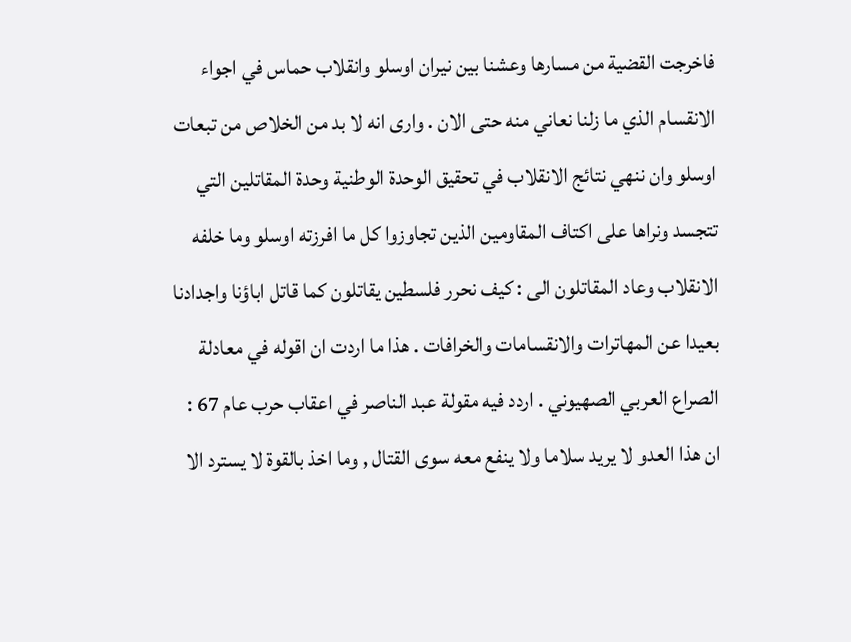فاخرجت القضية من مسارها وعشنا بين نيران اوسلو وانقلاب حماس في اجواء الانقسام الذي ما زلنا نعاني منه حتى الان . وارى انه لا بد من الخلاص من تبعات اوسلو وان ننهي نتائج الانقلاب في تحقيق الوحدة الوطنية وحدة المقاتلين التي تتجسد ونراها على اكتاف المقاومين الذين تجاوزوا كل ما افرزته اوسلو وما خلفه الانقلاب وعاد المقاتلون الى : كيف نحرر فلسطين يقاتلون كما قاتل اباؤنا واجدادنا بعيدا عن المهاترات والانقسامات والخرافات . هذا ما اردت ان اقوله في معادلة الصراع العربي الصهيوني . اردد فيه مقولة عبد الناصر في اعقاب حرب عام 67 : ان هذا العدو لا يريد سلاما ولا ينفع معه سوى القتال , وما اخذ بالقوة لا يسترد الا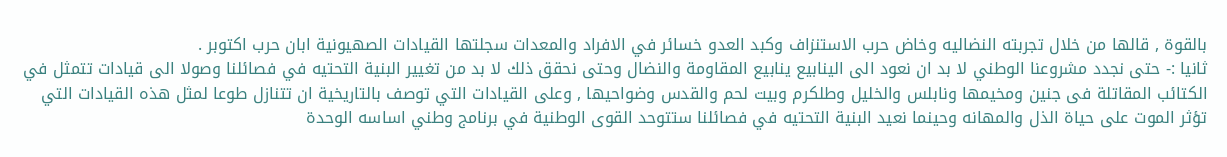بالقوة , قالها من خلال تجربته النضاليه وخاض حرب الاستنزاف وكبد العدو خسائر في الافراد والمعدات سجلتها القيادات الصهيونية ابان حرب اكتوبر .
ثانيا :- حتى نجدد مشروعنا الوطني لا بد ان نعود الى الينابيع ينابيع المقاومة والنضال وحتى نحقق ذلك لا بد من تغيير البنية التحتيه في فصائلنا وصولا الى قيادات تتمثل في الكتائب المقاتلة فى جنين ومخيمها ونابلس والخليل وطلكرم وبيت لحم والقدس وضواحيها , وعلى القيادات التي توصف بالتاريخية ان تتنازل طوعا لمثل هذه القيادات التي تؤثر الموت على حياة الذل والمهانه وحينما نعيد البنية التحتيه في فصائلنا ستتوحد القوى الوطنية في برنامج وطني اساسه الوحدة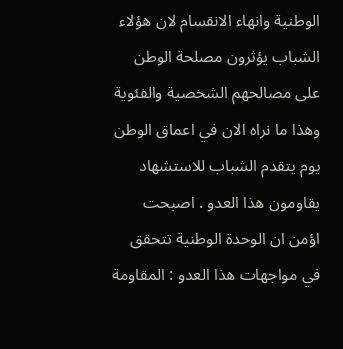الوطنية وانهاء الانقسام لان هؤلاء الشباب يؤثرون مصلحة الوطن على مصالحهم الشخصية والفئوية وهذا ما نراه الان في اعماق الوطن يوم يتقدم الشباب للاستشهاد يقاومون هذا العدو . اصبحت اؤمن ان الوحدة الوطنية تتحقق في مواجهات هذا العدو : المقاومة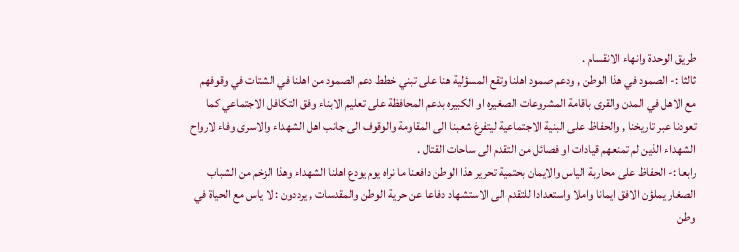طريق الوحدة وانهاء الانقسام .
ثالثا :- الصمود في هذا الوطن , ودعم صمود اهلنا وتقع المسؤلية هنا على تبني خطط دعم الصمود من اهلنا في الشتات في وقوفهم مع الاهل في المدن والقرى باقامة المشروعات الصغيره او الكبيره بدعم المحافظة على تعليم الابناء وفق التكافل الاجتماعي كما تعودنا عبر تاريخنا , والحفاظ على البنية الاجتماعية ليتفرغ شعبنا الى المقاومة والوقوف الى جانب اهل الشهداء والاسرى وفاء لارواح الشهداء الذين لم تمنعهم قيادات او فصائل من التقدم الى ساحات القتال .
رابعا :- الحفاظ على محاربة الياس والايمان بحتمية تحرير هذا الوطن دافعنا ما نراه يوم يودع اهلنا الشهداء وهذا الزخم من الشباب الصغار يملؤن الافق ايمانا واملا واستعدادا للتقدم الى الاستشهاد دفاعا عن حرية الوطن والمقدسات , يرددون : لا ياس مع الحياة في وطن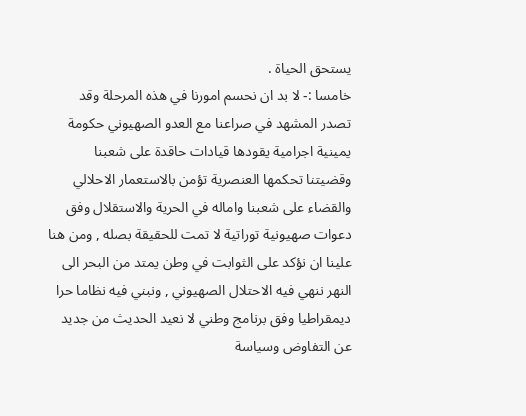يستحق الحياة .
خامسا :- لا بد ان نحسم امورنا في هذه المرحلة وقد تصدر المشهد في صراعنا مع العدو الصهيوني حكومة يمينية اجرامية يقودها قيادات حاقدة على شعبنا وقضيتنا تحكمها العنصرية تؤمن بالاستعمار الاحلالي والقضاء على شعبنا واماله في الحرية والاستقلال وفق دعوات صهيونية توراتية لا تمت للحقيقة بصله , ومن هنا علينا ان نؤكد على الثوابت في وطن يمتد من البحر الى النهر ننهي فيه الاحتلال الصهيوني , ونبني فيه نظاما حرا ديمقراطيا وفق برنامج وطني لا نعيد الحديث من جديد عن التفاوض وسياسة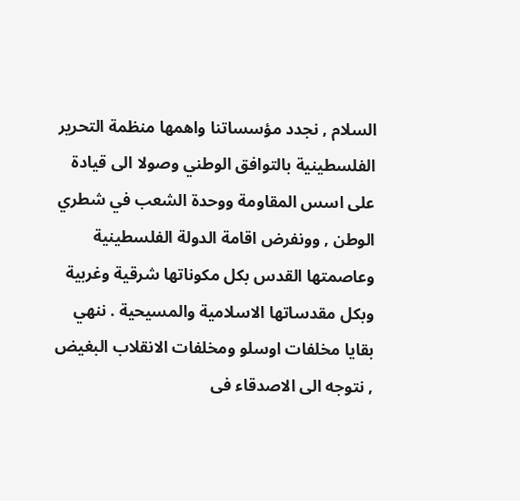السلام , نجدد مؤسساتنا واهمها منظمة التحرير الفلسطينية بالتوافق الوطني وصولا الى قيادة على اسس المقاومة ووحدة الشعب في شطري الوطن , وونفرض اقامة الدولة الفلسطينية وعاصمتها القدس بكل مكوناتها شرقية وغربية وبكل مقدساتها الاسلامية والمسيحية . ننهي بقايا مخلفات اوسلو ومخلفات الانقلاب البغيض , نتوجه الى الاصدقاء فى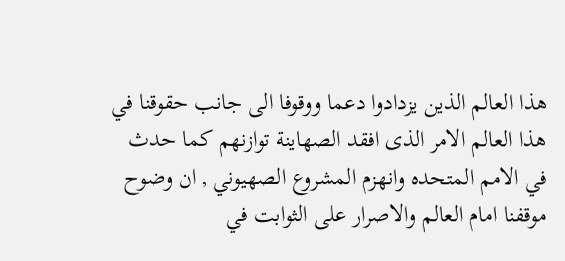هذا العالم الذين يزدادوا دعما ووقوفا الى جانب حقوقنا في هذا العالم الامر الذى افقد الصهاينة توازنهم كما حدث في الامم المتحده وانهزم المشروع الصهيوني , ان وضوح موقفنا امام العالم والاصرار على الثوابت في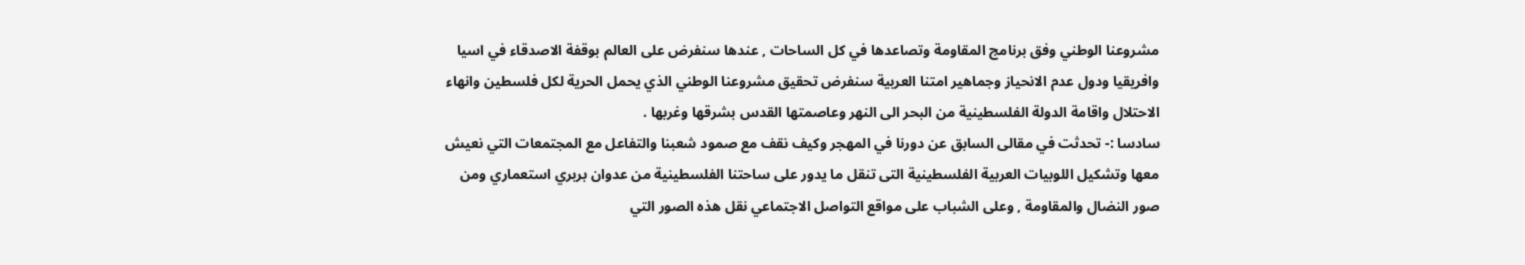مشروعنا الوطني وفق برنامج المقاومة وتصاعدها في كل الساحات , عندها سنفرض على العالم بوقفة الاصدقاء في اسيا وافريقيا ودول عدم الانحياز وجماهير امتنا العربية سنفرض تحقيق مشروعنا الوطني الذي يحمل الحرية لكل فلسطين وانهاء الاحتلال واقامة الدولة الفلسطينية من البحر الى النهر وعاصمتها القدس بشرقها وغربها .
سادسا :- تحدثت في مقالى السابق عن دورنا في المهجر وكيف نقف مع صمود شعبنا والتفاعل مع المجتمعات التي نعيش معها وتشكيل اللوبيات العربية الفلسطينية التى تنقل ما يدور على ساحتنا الفلسطينية من عدوان بربري استعماري ومن صور النضال والمقاومة , وعلى الشباب على مواقع التواصل الاجتماعي نقل هذه الصور التي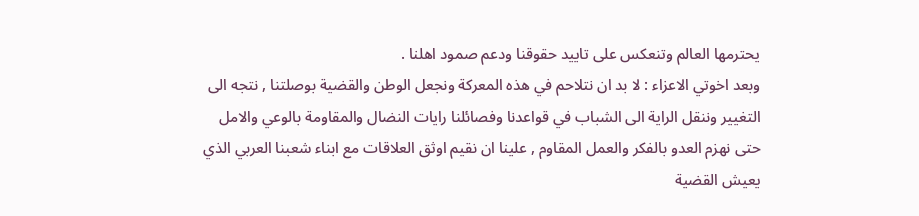يحترمها العالم وتنعكس على تاييد حقوقنا ودعم صمود اهلنا .
وبعد اخوتي الاعزاء : لا بد ان نتلاحم في هذه المعركة ونجعل الوطن والقضية بوصلتنا , نتجه الى التغيير وننقل الراية الى الشباب في قواعدنا وفصائلنا رايات النضال والمقاومة بالوعي والامل حتى نهزم العدو بالفكر والعمل المقاوم , علينا ان نقيم اوثق العلاقات مع ابناء شعبنا العربي الذي يعيش القضية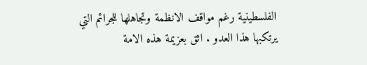الفلسطينية رغم مواقف الانظمة وتجاهلها للجرائم التي يرتكبها هذا العدو . اثق بعزيمة هذه الامة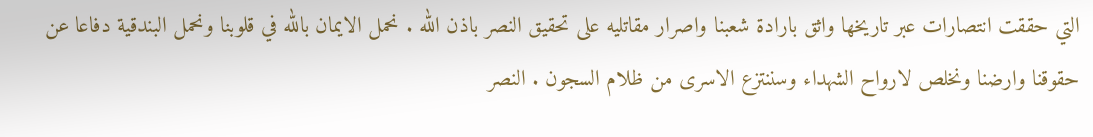التي حققت انتصارات عبر تاريخها واثق بارادة شعبنا واصرار مقاتليه على تحقيق النصر باذن الله . نحمل الايمان بالله في قلوبنا ونحمل البندقية دفاعا عن حقوقنا وارضنا ونخلص لارواح الشهداء وسننتزع الاسرى من ظلام السجون . النصر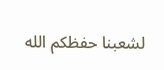لشعبنا حفظكم الله